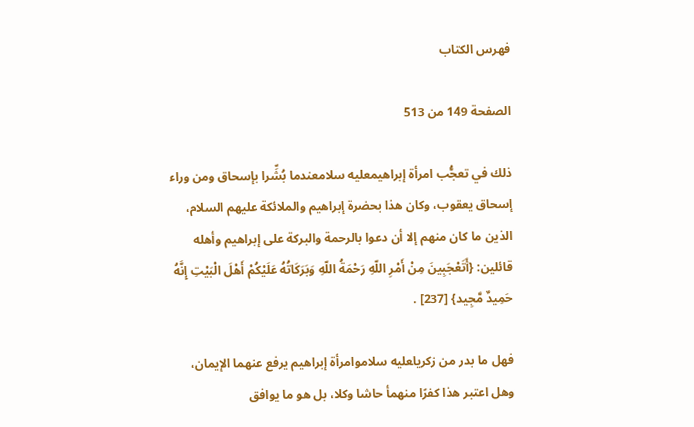فهرس الكتاب

الصفحة 149 من 513

ذلك في تعجُّب امرأة إبراهيم‍عليه سلامعندما بُشِّرا بإسحاق ومن وراء إسحاق يعقوب، وكان هذا بحضرة إبراهيم والملائكة عليهم السلام، الذين ما كان منهم إلا أن دعوا بالرحمة والبركة على إبراهيم وأهله قائلين: {أَتَعْجَبِينَ مِنْ أَمْرِ اللّهِ رَحْمَةُ اللّهِ وَبَرَكَاتُهُ عَلَيْكُمْ أَهْلَ الْبَيْتِ إِنَّهُ حَمِيدٌ مَّجِيد‍} [237] .

فهل ما بدر من زكريا‍عليه سلاموامرأة إبراهيم يرفع عنهما الإيمان، وهل اعتبر هذا كفرًا منهمأ حاشا وكلا، بل هو ما يوافق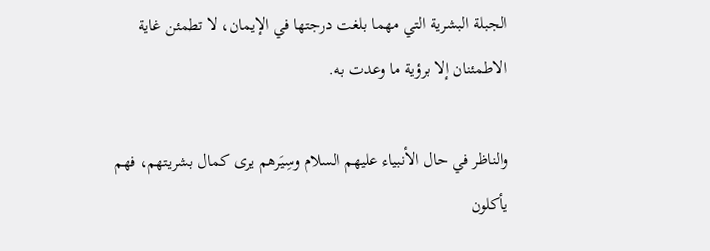الجبلة البشرية التي مهما بلغت درجتها في الإيمان، لا تطمئن غاية الاطمئنان إلا برؤية ما وعدت به.

والناظر في حال الأنبياء عليهم السلام وسِيَرهم يرى كمال بشريتهم، فهم يأكلون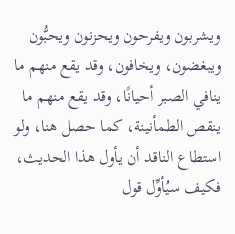ويشربون ويفرحون ويحزنون ويحبُّون ويبغضون، ويخافون، وقد يقع منهم ما ينافي الصبر أحيانًا، وقد يقع منهم ما ينقص الطمأنينة، كما حصل هنا، ولو استطاع الناقد أن يأول هذا الحديث، فكيف سيُأوِّل قول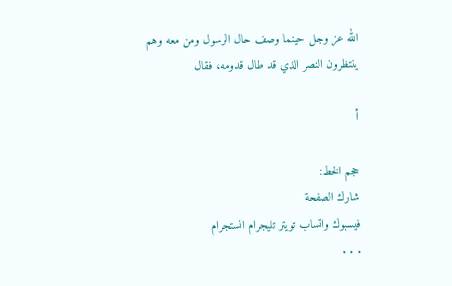الله عز وجل حينما وصف حال الرسول ومن معه وهم ينتظرون النصر الذي قد طال قدومه، فقال

أ

حجم الخط:
شارك الصفحة
فيسبوك واتساب تويتر تليجرام انستجرام
. . .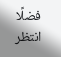فضلًا انتظر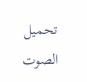تحميل الصوت